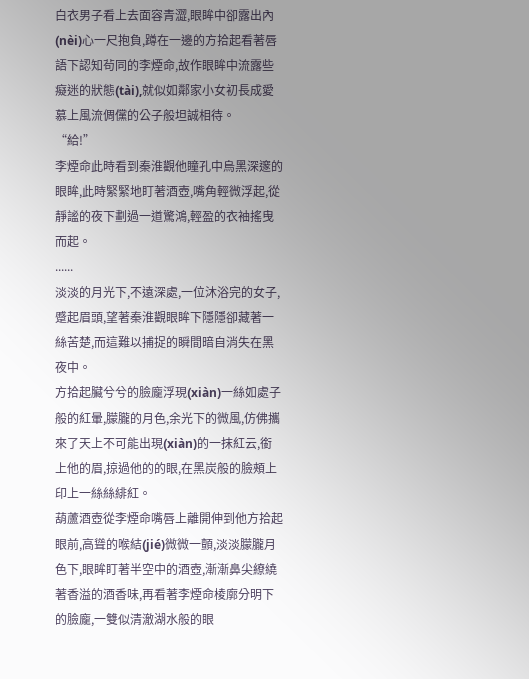白衣男子看上去面容青澀,眼眸中卻露出內(nèi)心一尺抱負,蹲在一邊的方拾起看著唇語下認知茍同的李煙命,故作眼眸中流露些癡迷的狀態(tài),就似如鄰家小女初長成愛慕上風流倜儻的公子般坦誠相待。
“給!”
李煙命此時看到秦淮觀他瞳孔中烏黑深邃的眼眸,此時緊緊地盯著酒壺,嘴角輕微浮起,從靜謐的夜下劃過一道驚鴻,輕盈的衣袖搖曳而起。
......
淡淡的月光下,不遠深處,一位沐浴完的女子,蹙起眉頭,望著秦淮觀眼眸下隱隱卻藏著一絲苦楚,而這難以捕捉的瞬間暗自消失在黑夜中。
方拾起臟兮兮的臉龐浮現(xiàn)一絲如處子般的紅暈,朦朧的月色,余光下的微風,仿佛攜來了天上不可能出現(xiàn)的一抹紅云,銜上他的眉,掠過他的的眼,在黑炭般的臉頰上印上一絲絲緋紅。
葫蘆酒壺從李煙命嘴唇上離開伸到他方拾起眼前,高聳的喉結(jié)微微一顫,淡淡朦朧月色下,眼眸盯著半空中的酒壺,漸漸鼻尖繚繞著香溢的酒香味,再看著李煙命棱廓分明下的臉龐,一雙似清澈湖水般的眼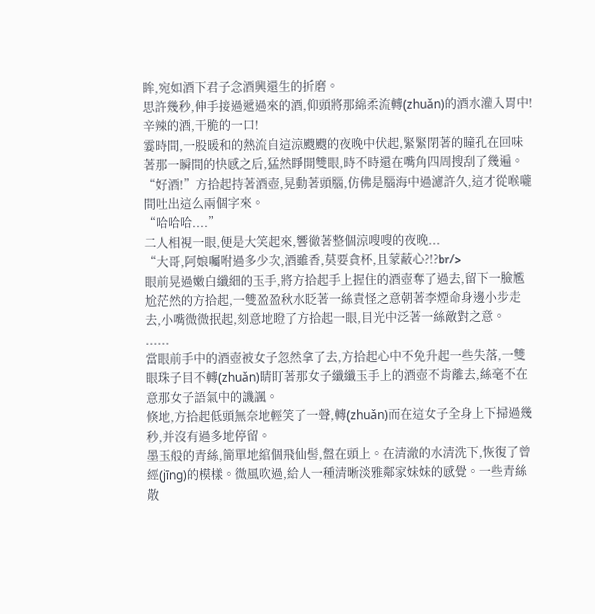眸,宛如酒下君子念酒興還生的折磨。
思許幾秒,伸手接過遞過來的酒,仰頭將那綿柔流轉(zhuǎn)的酒水灌入胃中!
辛辣的酒,干脆的一口!
霎時間,一股暖和的熱流自這涼颼颼的夜晚中伏起,緊緊閉著的瞳孔在回味著那一瞬間的快感之后,猛然睜開雙眼,時不時還在嘴角四周搜刮了幾遍。
“好酒!”方拾起持著酒壺,晃動著頭腦,仿佛是腦海中過濾許久,這才從喉嚨間吐出這么兩個字來。
“哈哈哈....”
二人相視一眼,便是大笑起來,響徹著整個涼嗖嗖的夜晚...
“大哥,阿娘囑咐過多少次,酒雖香,莫要貪杯,且蒙蔽心?!?br/>
眼前晃過嫩白纖細的玉手,將方拾起手上握住的酒壺奪了過去,留下一臉尷尬茫然的方拾起,一雙盈盈秋水眨著一絲責怪之意朝著李煙命身邊小步走去,小嘴微微抿起,刻意地瞪了方拾起一眼,目光中泛著一絲敵對之意。
......
當眼前手中的酒壺被女子忽然拿了去,方拾起心中不免升起一些失落,一雙眼珠子目不轉(zhuǎn)睛盯著那女子纖纖玉手上的酒壺不肯離去,絲毫不在意那女子語氣中的譏諷。
倏地,方拾起低頭無奈地輕笑了一聲,轉(zhuǎn)而在這女子全身上下掃過幾秒,并沒有過多地停留。
墨玉般的青絲,簡單地綰個飛仙髻,盤在頭上。在清澈的水清洗下,恢復了曾經(jīng)的模樣。微風吹過,給人一種清晰淡雅鄰家妹妹的感覺。一些青絲散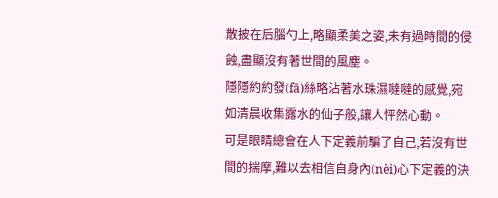散披在后腦勺上,略顯柔美之姿,未有過時間的侵蝕,盡顯沒有著世間的風塵。
隱隱約約發(fā)絲略沾著水珠濕噠噠的感覺,宛如清晨收集露水的仙子般,讓人怦然心動。
可是眼睛總會在人下定義前騙了自己,若沒有世間的揣摩,難以去相信自身內(nèi)心下定義的決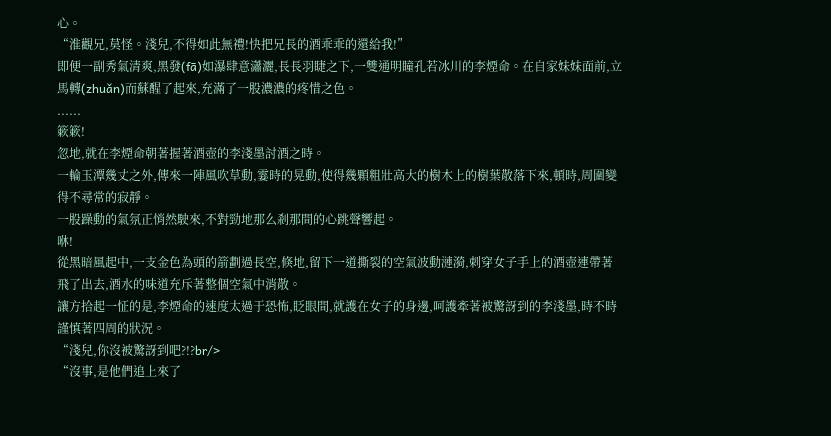心。
“淮觀兄,莫怪。淺兒,不得如此無禮!快把兄長的酒乖乖的還給我!”
即便一副秀氣清爽,黑發(fā)如瀑肆意瀟灑,長長羽睫之下,一雙通明瞳孔若冰川的李煙命。在自家妹妹面前,立馬轉(zhuǎn)而蘇醒了起來,充滿了一股濃濃的疼惜之色。
......
簌簌!
忽地,就在李煙命朝著握著酒壺的李淺墨討酒之時。
一輪玉潭幾丈之外,傳來一陣風吹草動,霎時的晃動,使得幾顆粗壯高大的樹木上的樹葉散落下來,頓時,周圍變得不尋常的寂靜。
一股躁動的氣氛正悄然駛來,不對勁地那么剎那間的心跳聲響起。
咻!
從黑暗風起中,一支金色為頭的箭劃過長空,倏地,留下一道撕裂的空氣波動漣漪,刺穿女子手上的酒壺連帶著飛了出去,酒水的味道充斥著整個空氣中消散。
讓方拾起一怔的是,李煙命的速度太過于恐怖,眨眼間,就護在女子的身邊,呵護牽著被驚訝到的李淺墨,時不時謹慎著四周的狀況。
“淺兒,你沒被驚訝到吧?!?br/>
“沒事,是他們追上來了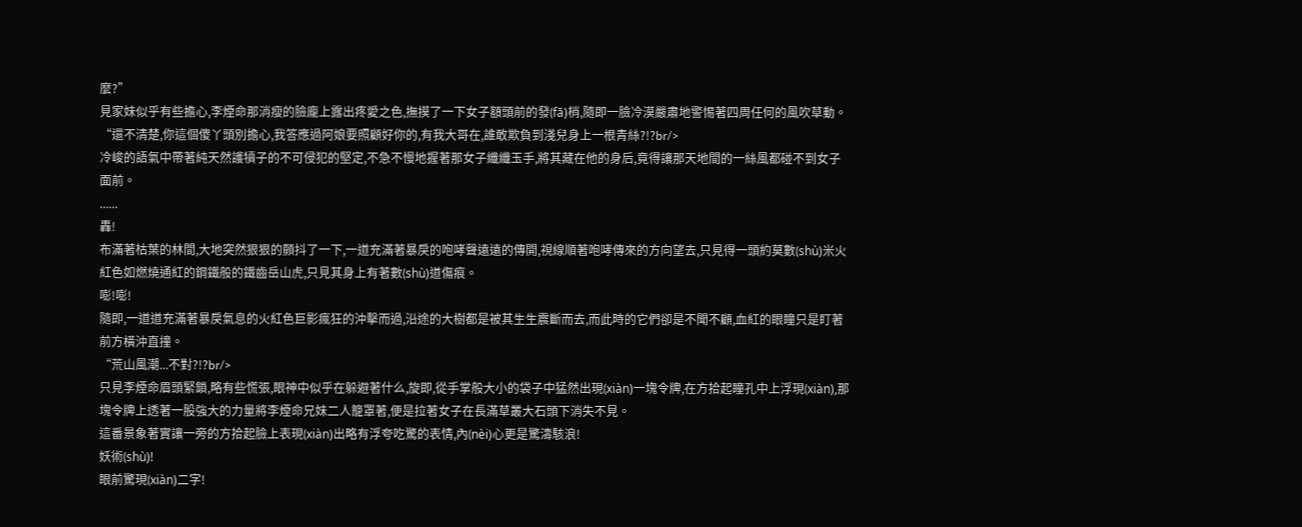麼?”
見家妹似乎有些擔心,李煙命那消瘦的臉龐上露出疼愛之色,撫摸了一下女子額頭前的發(fā)梢,隨即一臉冷漠嚴肅地警惕著四周任何的風吹草動。
“還不清楚,你這個傻丫頭別擔心,我答應過阿娘要照顧好你的,有我大哥在,誰敢欺負到淺兒身上一根青絲?!?br/>
冷峻的語氣中帶著純天然護犢子的不可侵犯的堅定,不急不慢地握著那女子纖纖玉手,將其藏在他的身后,竟得讓那天地間的一絲風都碰不到女子面前。
......
轟!
布滿著枯葉的林間,大地突然狠狠的顫抖了一下,一道充滿著暴戾的咆哮聲遠遠的傳開,視線順著咆哮傳來的方向望去,只見得一頭約莫數(shù)米火紅色如燃燒通紅的鋼鐵般的鐵齒岳山虎,只見其身上有著數(shù)道傷痕。
嘭!嘭!
隨即,一道道充滿著暴戾氣息的火紅色巨影瘋狂的沖擊而過,沿途的大樹都是被其生生震斷而去,而此時的它們卻是不聞不顧,血紅的眼瞳只是盯著前方橫沖直撞。
“荒山風潮...不對?!?br/>
只見李煙命眉頭緊鎖,略有些慌張,眼神中似乎在躲避著什么,旋即,從手掌般大小的袋子中猛然出現(xiàn)一塊令牌,在方拾起瞳孔中上浮現(xiàn),那塊令牌上透著一股強大的力量將李煙命兄妹二人籠罩著,便是拉著女子在長滿草叢大石頭下消失不見。
這番景象著實讓一旁的方拾起臉上表現(xiàn)出略有浮夸吃驚的表情,內(nèi)心更是驚濤駭浪!
妖術(shù)!
眼前驚現(xiàn)二字!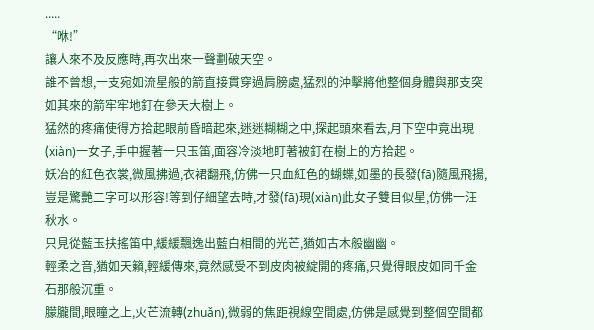.....
“咻!”
讓人來不及反應時,再次出來一聲劃破天空。
誰不曾想,一支宛如流星般的箭直接貫穿過肩膀處,猛烈的沖擊將他整個身體與那支突如其來的箭牢牢地釘在參天大樹上。
猛然的疼痛使得方拾起眼前昏暗起來,迷迷糊糊之中,探起頭來看去,月下空中竟出現(xiàn)一女子,手中握著一只玉笛,面容冷淡地盯著被釘在樹上的方拾起。
妖冶的紅色衣裳,微風拂過,衣裙翻飛,仿佛一只血紅色的蝴蝶,如墨的長發(fā)隨風飛揚,豈是驚艷二字可以形容!等到仔細望去時,才發(fā)現(xiàn)此女子雙目似星,仿佛一汪秋水。
只見從藍玉扶搖笛中,緩緩飄逸出藍白相間的光芒,猶如古木般幽幽。
輕柔之音,猶如天籟,輕緩傳來,竟然感受不到皮肉被綻開的疼痛,只覺得眼皮如同千金石那般沉重。
朦朧間,眼瞳之上,火芒流轉(zhuǎn),微弱的焦距視線空間處,仿佛是感覺到整個空間都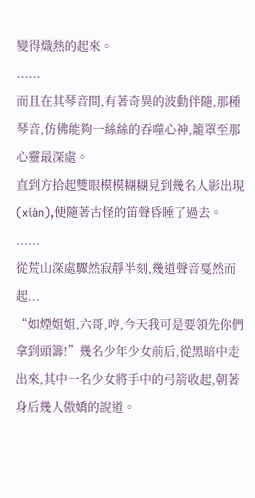變得熾熱的起來。
......
而且在其琴音間,有著奇異的波動伴隨,那種琴音,仿佛能夠一絲絲的吞噬心神,籠罩至那心靈最深處。
直到方拾起雙眼模模糊糊見到幾名人影出現(xiàn),便隨著古怪的笛聲昏睡了過去。
......
從荒山深處驟然寂靜半刻,幾道聲音戛然而起...
“如煙姐姐,六哥,哼,今天我可是要領先你們拿到頭籌!”幾名少年少女前后,從黑暗中走出來,其中一名少女將手中的弓箭收起,朝著身后幾人傲嬌的說道。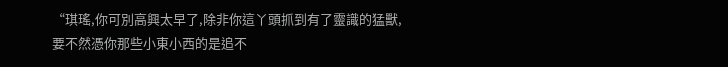“琪瑤,你可別高興太早了,除非你這丫頭抓到有了靈識的猛獸,要不然憑你那些小東小西的是追不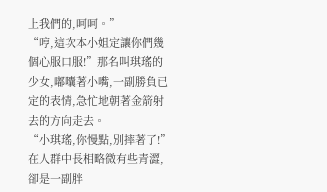上我們的,呵呵。”
“哼,這次本小姐定讓你們幾個心服口服!”那名叫琪瑤的少女,嘟囔著小嘴,一副勝負已定的表情,急忙地朝著金箭射去的方向走去。
“小琪瑤,你慢點,別摔著了!”在人群中長相略微有些青澀,卻是一副胖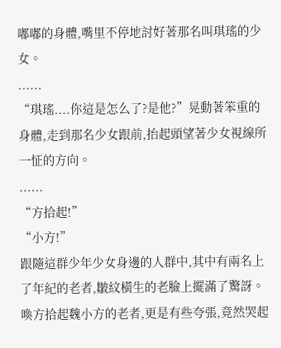嘟嘟的身體,嘴里不停地討好著那名叫琪瑤的少女。
......
“琪瑤....你這是怎么了?是他?”晃動著笨重的身體,走到那名少女跟前,抬起頭望著少女視線所一怔的方向。
......
“方拾起!”
“小方!”
跟隨這群少年少女身邊的人群中,其中有兩名上了年紀的老者,皺紋橫生的老臉上擺滿了驚訝。喚方拾起魏小方的老者,更是有些夸張,竟然哭起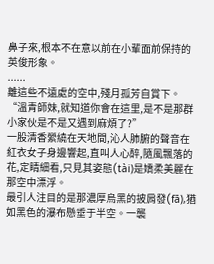鼻子來,根本不在意以前在小輩面前保持的英俊形象。
......
離這些不遠處的空中,殘月孤芳自賞下。
“溫青師妹,就知道你會在這里,是不是那群小家伙是不是又遇到麻煩了?”
一股清香縈繞在天地間,沁人肺腑的聲音在紅衣女子身邊響起,直叫人心醉,隨風飄落的花,定睛細看,只見其姿態(tài)是嬌柔美麗在那空中漂浮。
最引人注目的是那濃厚烏黑的披肩發(fā),猶如黑色的瀑布懸垂于半空。一襲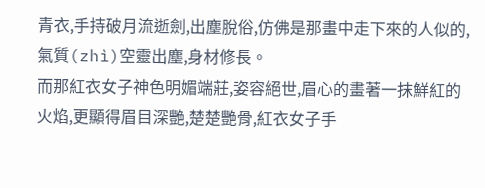青衣,手持破月流逝劍,出塵脫俗,仿佛是那畫中走下來的人似的,氣質(zhì)空靈出塵,身材修長。
而那紅衣女子神色明媚端莊,姿容絕世,眉心的畫著一抹鮮紅的火焰,更顯得眉目深艷,楚楚艷骨,紅衣女子手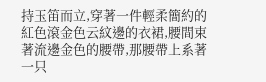持玉笛而立,穿著一件輕柔簡約的紅色滾金色云紋邊的衣裙,腰間束著流邊金色的腰帶,那腰帶上系著一只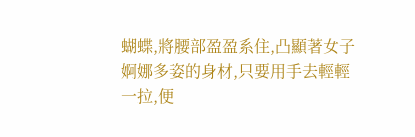蝴蝶,將腰部盈盈系住,凸顯著女子婀娜多姿的身材,只要用手去輕輕一拉,便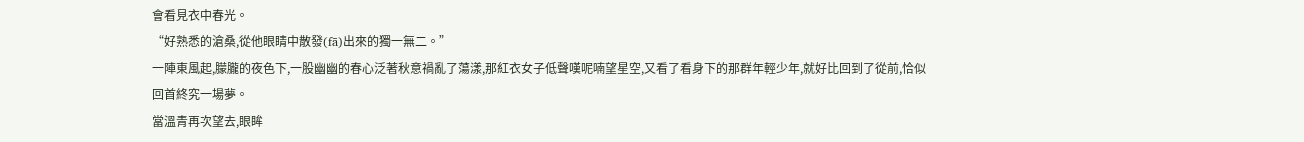會看見衣中春光。
“好熟悉的滄桑,從他眼睛中散發(fā)出來的獨一無二。”
一陣東風起,朦朧的夜色下,一股幽幽的春心泛著秋意禍亂了蕩漾,那紅衣女子低聲嘆呢喃望星空,又看了看身下的那群年輕少年,就好比回到了從前,恰似回首終究一場夢。
當溫青再次望去,眼眸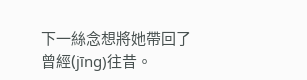下一絲念想將她帶回了曾經(jīng)往昔。